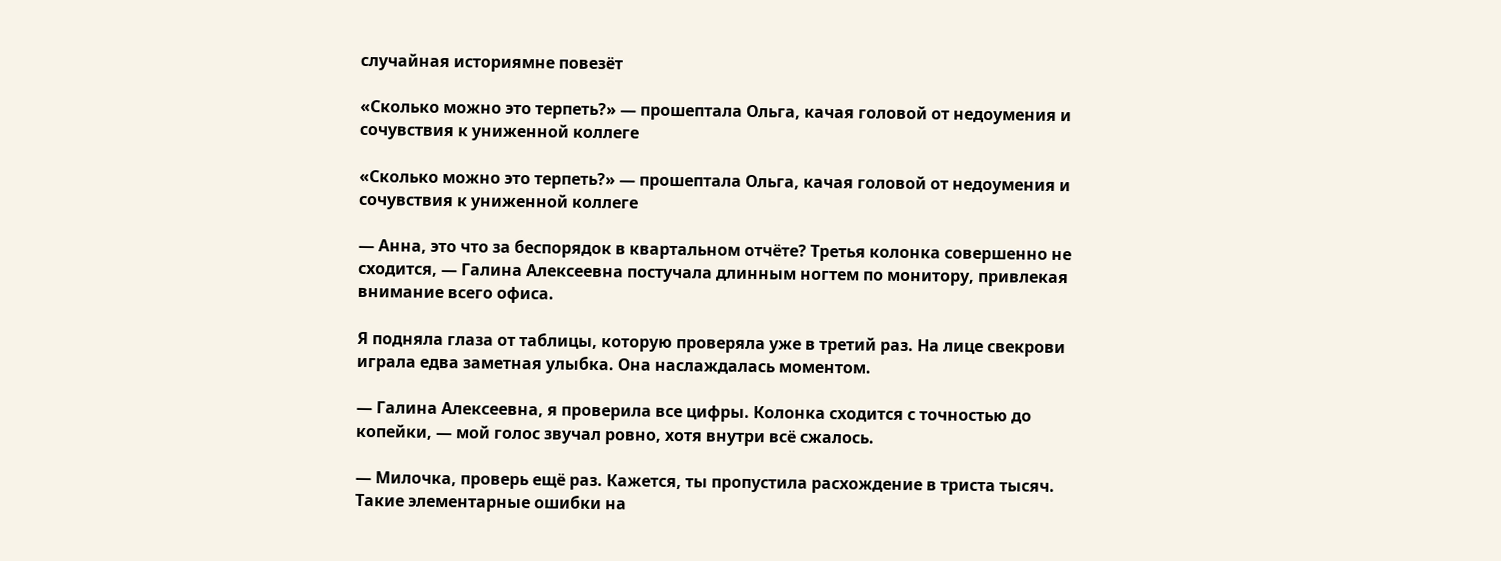случайная историямне повезёт

«Сколько можно это терпеть?» — прошептала Ольга, качая головой от недоумения и сочувствия к униженной коллегe

«Сколько можно это терпеть?» — прошептала Ольга, качая головой от недоумения и сочувствия к униженной коллегe

— Анна, это что за беспорядок в квартальном отчёте? Третья колонка совершенно не сходится, — Галина Алексеевна постучала длинным ногтем по монитору, привлекая внимание всего офиса.

Я подняла глаза от таблицы, которую проверяла уже в третий раз. На лице свекрови играла едва заметная улыбка. Она наслаждалась моментом.

— Галина Алексеевна, я проверила все цифры. Колонка сходится с точностью до копейки, — мой голос звучал ровно, хотя внутри всё сжалось.

— Милочка, проверь ещё раз. Кажется, ты пропустила расхождение в триста тысяч. Такие элементарные ошибки на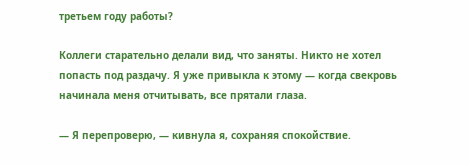третьем году работы?

Коллеги старательно делали вид, что заняты. Никто не хотел попасть под раздачу. Я уже привыкла к этому — когда свекровь начинала меня отчитывать, все прятали глаза.

— Я перепроверю, — кивнула я, сохраняя спокойствие.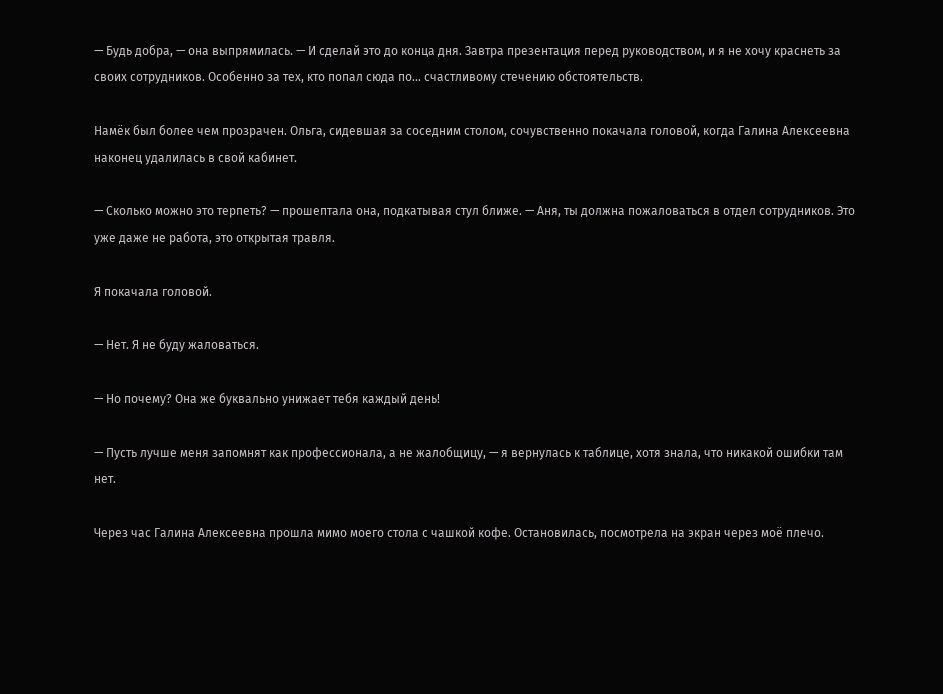— Будь добра, — она выпрямилась. — И сделай это до конца дня. Завтра презентация перед руководством, и я не хочу краснеть за своих сотрудников. Особенно за тех, кто попал сюда по… счастливому стечению обстоятельств.

Намёк был более чем прозрачен. Ольга, сидевшая за соседним столом, сочувственно покачала головой, когда Галина Алексеевна наконец удалилась в свой кабинет.

— Сколько можно это терпеть? — прошептала она, подкатывая стул ближе. — Аня, ты должна пожаловаться в отдел сотрудников. Это уже даже не работа, это открытая травля.

Я покачала головой.

— Нет. Я не буду жаловаться.

— Но почему? Она же буквально унижает тебя каждый день!

— Пусть лучше меня запомнят как профессионала, а не жалобщицу, — я вернулась к таблице, хотя знала, что никакой ошибки там нет.

Через час Галина Алексеевна прошла мимо моего стола с чашкой кофе. Остановилась, посмотрела на экран через моё плечо.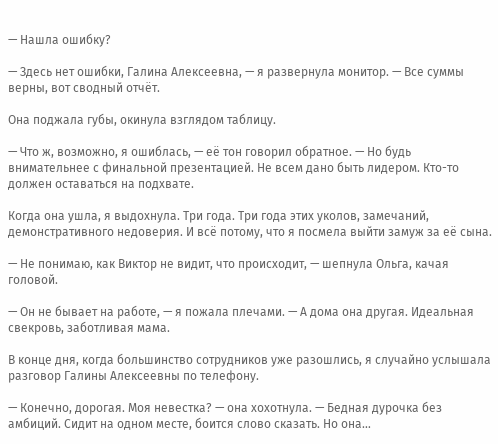— Нашла ошибку?

— Здесь нет ошибки, Галина Алексеевна, — я развернула монитор. — Все суммы верны, вот сводный отчёт.

Она поджала губы, окинула взглядом таблицу.

— Что ж, возможно, я ошиблась, — её тон говорил обратное. — Но будь внимательнее с финальной презентацией. Не всем дано быть лидером. Кто-то должен оставаться на подхвате.

Когда она ушла, я выдохнула. Три года. Три года этих уколов, замечаний, демонстративного недоверия. И всё потому, что я посмела выйти замуж за её сына.

— Не понимаю, как Виктор не видит, что происходит, — шепнула Ольга, качая головой.

— Он не бывает на работе, — я пожала плечами. — А дома она другая. Идеальная свекровь, заботливая мама.

В конце дня, когда большинство сотрудников уже разошлись, я случайно услышала разговор Галины Алексеевны по телефону.

— Конечно, дорогая. Моя невестка? — она хохотнула. — Бедная дурочка без амбиций. Сидит на одном месте, боится слово сказать. Но она…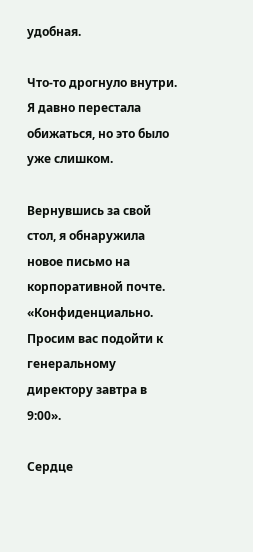удобная.

Что-то дрогнуло внутри. Я давно перестала обижаться, но это было уже слишком.

Вернувшись за свой стол, я обнаружила новое письмо на корпоративной почте. «Конфиденциально. Просим вас подойти к генеральному директору завтра в 9:00».

Сердце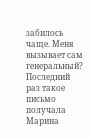забилось чаще. Меня вызывает сам генеральный? Последний раз такое письмо получала Марина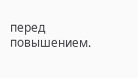перед повышением.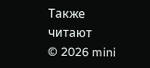Также читают
© 2026 mini